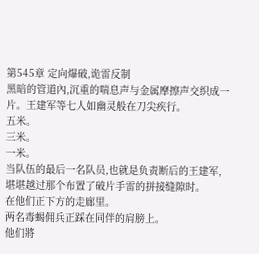第545章 定向爆破,诡雷反制
黑暗的管道內,沉重的喘息声与金属摩擦声交织成一片。王建军等七人如幽灵般在刀尖疾行。
五米。
三米。
一米。
当队伍的最后一名队员,也就是负责断后的王建军,堪堪越过那个布置了破片手雷的拼接缝隙时。
在他们正下方的走廊里。
两名毒蝎佣兵正踩在同伴的肩膀上。
他们將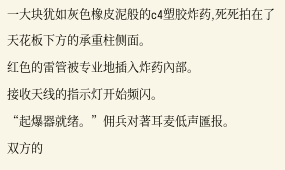一大块犹如灰色橡皮泥般的c4塑胶炸药,死死拍在了天花板下方的承重柱侧面。
红色的雷管被专业地插入炸药內部。
接收天线的指示灯开始频闪。
“起爆器就绪。”佣兵对著耳麦低声匯报。
双方的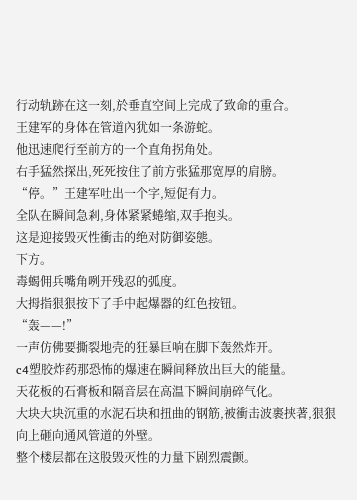行动轨跡在这一刻,於垂直空间上完成了致命的重合。
王建军的身体在管道內犹如一条游蛇。
他迅速爬行至前方的一个直角拐角处。
右手猛然探出,死死按住了前方张猛那宽厚的肩膀。
“停。”王建军吐出一个字,短促有力。
全队在瞬间急剎,身体紧紧蜷缩,双手抱头。
这是迎接毁灭性衝击的绝对防御姿態。
下方。
毒蝎佣兵嘴角咧开残忍的弧度。
大拇指狠狠按下了手中起爆器的红色按钮。
“轰——!”
一声仿佛要撕裂地壳的狂暴巨响在脚下轰然炸开。
c4塑胶炸药那恐怖的爆速在瞬间释放出巨大的能量。
天花板的石膏板和隔音层在高温下瞬间崩碎气化。
大块大块沉重的水泥石块和扭曲的钢筋,被衝击波裹挟著,狠狠向上砸向通风管道的外壁。
整个楼层都在这股毁灭性的力量下剧烈震颤。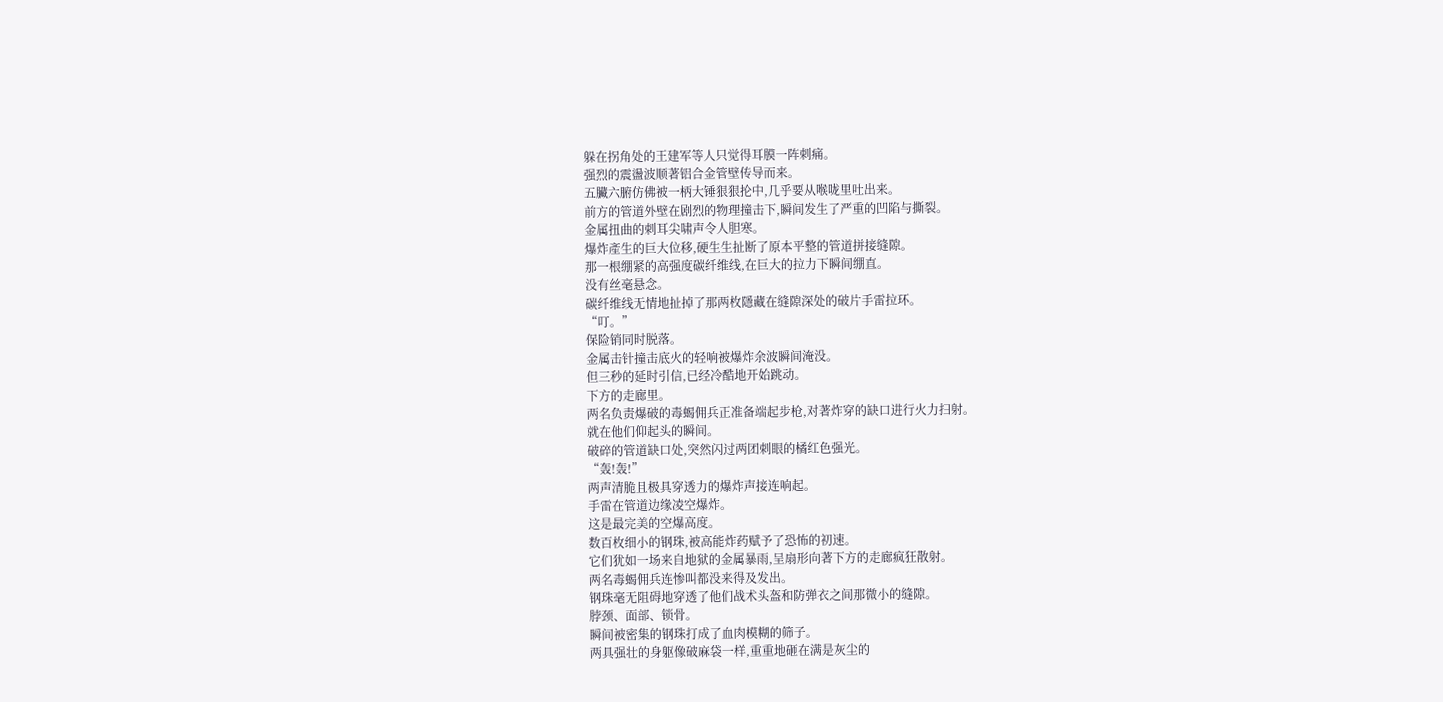躲在拐角处的王建军等人只觉得耳膜一阵刺痛。
强烈的震盪波顺著铝合金管壁传导而来。
五臟六腑仿佛被一柄大锤狠狠抡中,几乎要从喉咙里吐出来。
前方的管道外壁在剧烈的物理撞击下,瞬间发生了严重的凹陷与撕裂。
金属扭曲的刺耳尖啸声令人胆寒。
爆炸產生的巨大位移,硬生生扯断了原本平整的管道拼接缝隙。
那一根绷紧的高强度碳纤维线,在巨大的拉力下瞬间绷直。
没有丝毫悬念。
碳纤维线无情地扯掉了那两枚隱藏在缝隙深处的破片手雷拉环。
“叮。”
保险销同时脱落。
金属击针撞击底火的轻响被爆炸余波瞬间淹没。
但三秒的延时引信,已经冷酷地开始跳动。
下方的走廊里。
两名负责爆破的毒蝎佣兵正准备端起步枪,对著炸穿的缺口进行火力扫射。
就在他们仰起头的瞬间。
破碎的管道缺口处,突然闪过两团刺眼的橘红色强光。
“轰!轰!”
两声清脆且极具穿透力的爆炸声接连响起。
手雷在管道边缘凌空爆炸。
这是最完美的空爆高度。
数百枚细小的钢珠,被高能炸药赋予了恐怖的初速。
它们犹如一场来自地狱的金属暴雨,呈扇形向著下方的走廊疯狂散射。
两名毒蝎佣兵连惨叫都没来得及发出。
钢珠毫无阻碍地穿透了他们战术头盔和防弹衣之间那微小的缝隙。
脖颈、面部、锁骨。
瞬间被密集的钢珠打成了血肉模糊的筛子。
两具强壮的身躯像破麻袋一样,重重地砸在满是灰尘的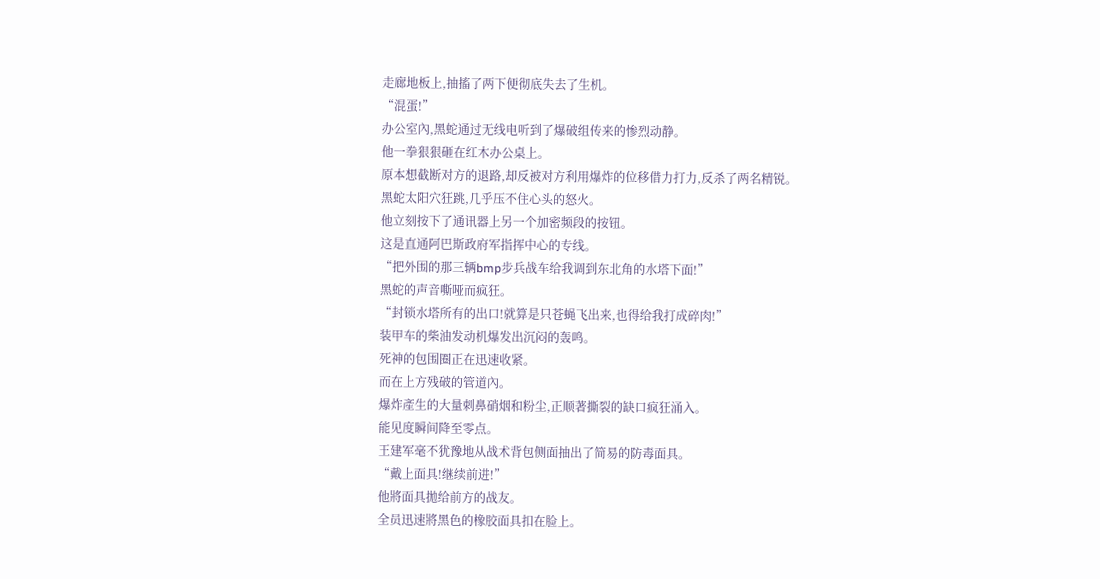走廊地板上,抽搐了两下便彻底失去了生机。
“混蛋!”
办公室內,黑蛇通过无线电听到了爆破组传来的惨烈动静。
他一拳狠狠砸在红木办公桌上。
原本想截断对方的退路,却反被对方利用爆炸的位移借力打力,反杀了两名精锐。
黑蛇太阳穴狂跳,几乎压不住心头的怒火。
他立刻按下了通讯器上另一个加密频段的按钮。
这是直通阿巴斯政府军指挥中心的专线。
“把外围的那三辆bmp步兵战车给我调到东北角的水塔下面!”
黑蛇的声音嘶哑而疯狂。
“封锁水塔所有的出口!就算是只苍蝇飞出来,也得给我打成碎肉!”
装甲车的柴油发动机爆发出沉闷的轰鸣。
死神的包围圈正在迅速收紧。
而在上方残破的管道內。
爆炸產生的大量刺鼻硝烟和粉尘,正顺著撕裂的缺口疯狂涌入。
能见度瞬间降至零点。
王建军毫不犹豫地从战术背包侧面抽出了简易的防毒面具。
“戴上面具!继续前进!”
他將面具拋给前方的战友。
全员迅速將黑色的橡胶面具扣在脸上。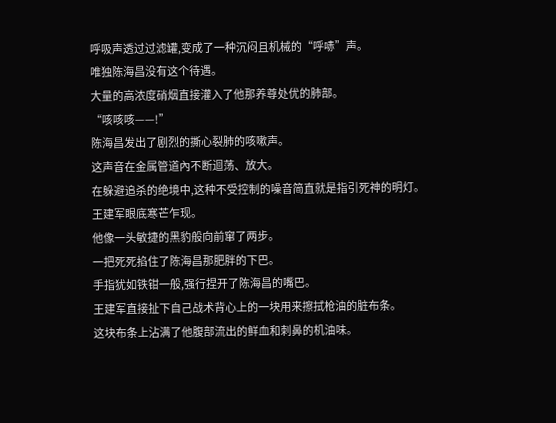呼吸声透过过滤罐,变成了一种沉闷且机械的“呼哧”声。
唯独陈海昌没有这个待遇。
大量的高浓度硝烟直接灌入了他那养尊处优的肺部。
“咳咳咳——!”
陈海昌发出了剧烈的撕心裂肺的咳嗽声。
这声音在金属管道內不断迴荡、放大。
在躲避追杀的绝境中,这种不受控制的噪音简直就是指引死神的明灯。
王建军眼底寒芒乍现。
他像一头敏捷的黑豹般向前窜了两步。
一把死死掐住了陈海昌那肥胖的下巴。
手指犹如铁钳一般,强行捏开了陈海昌的嘴巴。
王建军直接扯下自己战术背心上的一块用来擦拭枪油的脏布条。
这块布条上沾满了他腹部流出的鲜血和刺鼻的机油味。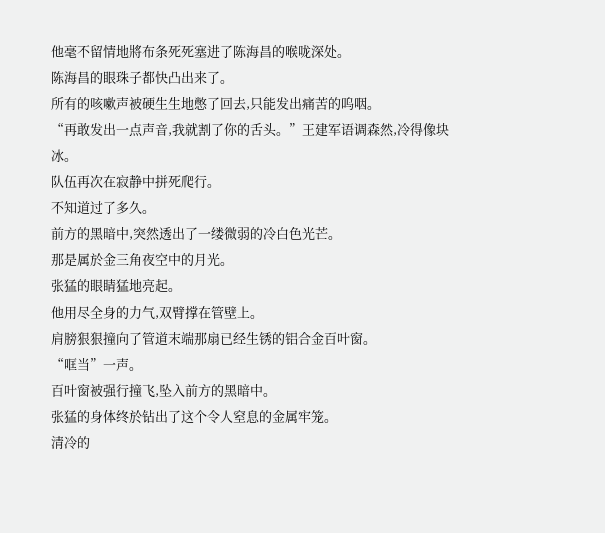他毫不留情地將布条死死塞进了陈海昌的喉咙深处。
陈海昌的眼珠子都快凸出来了。
所有的咳嗽声被硬生生地憋了回去,只能发出痛苦的呜咽。
“再敢发出一点声音,我就割了你的舌头。”王建军语调森然,冷得像块冰。
队伍再次在寂静中拼死爬行。
不知道过了多久。
前方的黑暗中,突然透出了一缕微弱的冷白色光芒。
那是属於金三角夜空中的月光。
张猛的眼睛猛地亮起。
他用尽全身的力气,双臂撑在管壁上。
肩膀狠狠撞向了管道末端那扇已经生锈的铝合金百叶窗。
“哐当”一声。
百叶窗被强行撞飞,坠入前方的黑暗中。
张猛的身体终於钻出了这个令人窒息的金属牢笼。
清冷的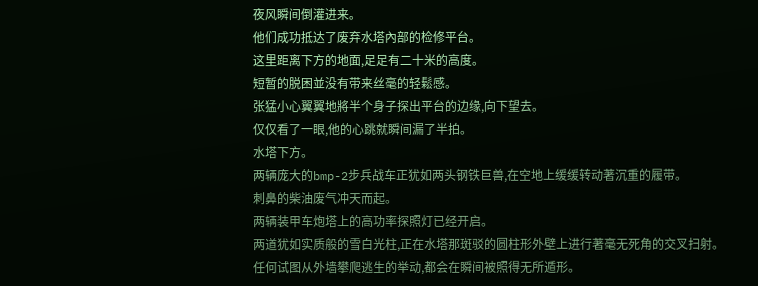夜风瞬间倒灌进来。
他们成功抵达了废弃水塔內部的检修平台。
这里距离下方的地面,足足有二十米的高度。
短暂的脱困並没有带来丝毫的轻鬆感。
张猛小心翼翼地將半个身子探出平台的边缘,向下望去。
仅仅看了一眼,他的心跳就瞬间漏了半拍。
水塔下方。
两辆庞大的bmp-2步兵战车正犹如两头钢铁巨兽,在空地上缓缓转动著沉重的履带。
刺鼻的柴油废气冲天而起。
两辆装甲车炮塔上的高功率探照灯已经开启。
两道犹如实质般的雪白光柱,正在水塔那斑驳的圆柱形外壁上进行著毫无死角的交叉扫射。
任何试图从外墙攀爬逃生的举动,都会在瞬间被照得无所遁形。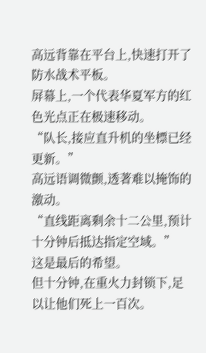高远背靠在平台上,快速打开了防水战术平板。
屏幕上,一个代表华夏军方的红色光点正在极速移动。
“队长,接应直升机的坐標已经更新。”
高远语调微颤,透著难以掩饰的激动。
“直线距离剩余十二公里,预计十分钟后抵达指定空域。”
这是最后的希望。
但十分钟,在重火力封锁下,足以让他们死上一百次。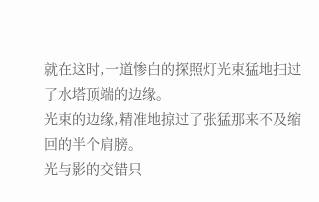就在这时,一道惨白的探照灯光束猛地扫过了水塔顶端的边缘。
光束的边缘,精准地掠过了张猛那来不及缩回的半个肩膀。
光与影的交错只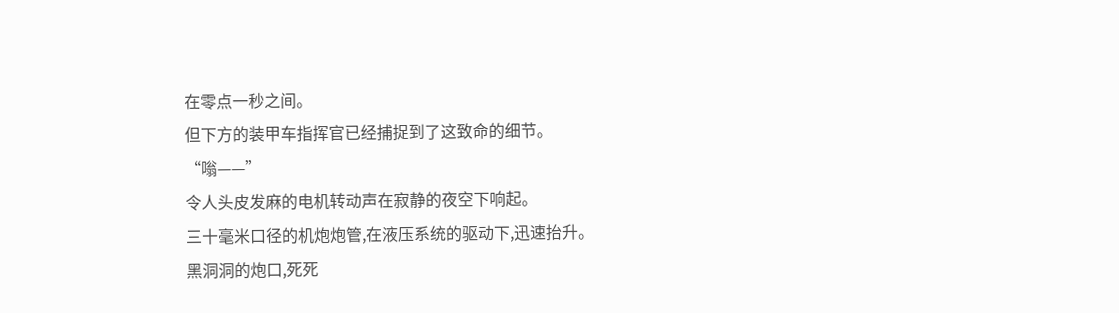在零点一秒之间。
但下方的装甲车指挥官已经捕捉到了这致命的细节。
“嗡——”
令人头皮发麻的电机转动声在寂静的夜空下响起。
三十毫米口径的机炮炮管,在液压系统的驱动下,迅速抬升。
黑洞洞的炮口,死死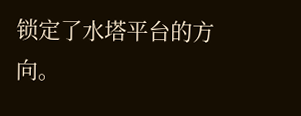锁定了水塔平台的方向。